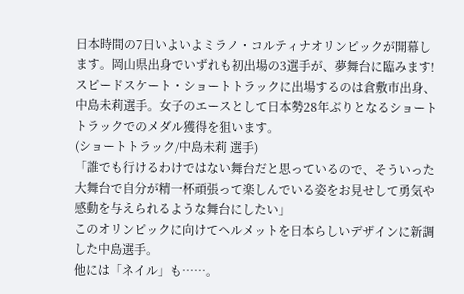日本時間の7日いよいよミラノ・コルティナオリンピックが開幕します。岡山県出身でいずれも初出場の3選手が、夢舞台に臨みます!
スピードスケート・ショートトラックに出場するのは倉敷市出身、中島未莉選手。女子のエースとして日本勢28年ぶりとなるショートトラックでのメダル獲得を狙います。
(ショートトラック/中島未莉 選手)
「誰でも行けるわけではない舞台だと思っているので、そういった大舞台で自分が精一杯頑張って楽しんでいる姿をお見せして勇気や感動を与えられるような舞台にしたい」
このオリンピックに向けてヘルメットを日本らしいデザインに新調した中島選手。
他には「ネイル」も……。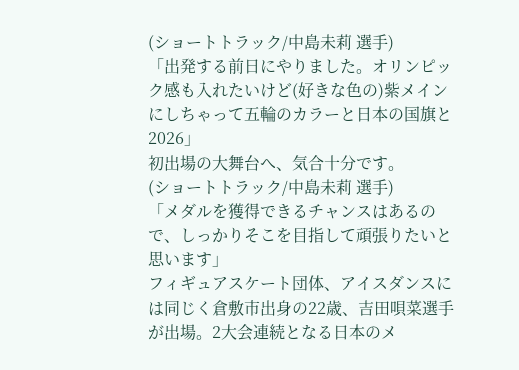(ショートトラック/中島未莉 選手)
「出発する前日にやりました。オリンピック感も入れたいけど(好きな色の)紫メインにしちゃって五輪のカラーと日本の国旗と2026」
初出場の大舞台へ、気合十分です。
(ショートトラック/中島未莉 選手)
「メダルを獲得できるチャンスはあるので、しっかりそこを目指して頑張りたいと思います」
フィギュアスケート団体、アイスダンスには同じく倉敷市出身の22歳、吉田唄菜選手が出場。2大会連続となる日本のメ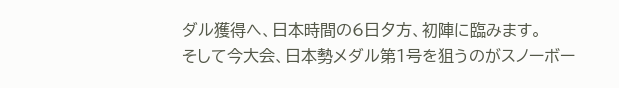ダル獲得へ、日本時間の6日夕方、初陣に臨みます。
そして今大会、日本勢メダル第1号を狙うのがスノーボー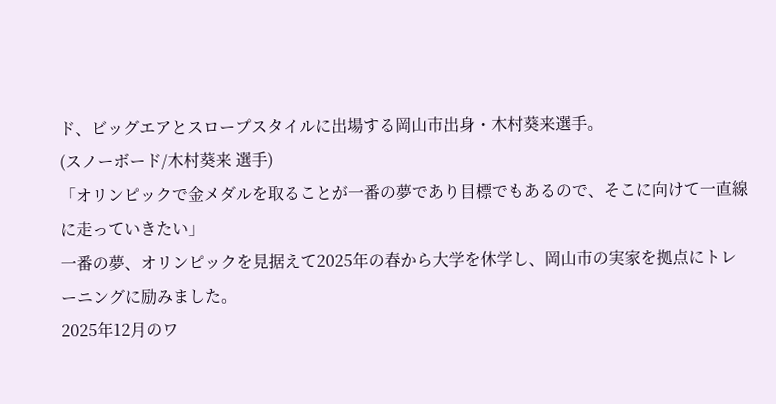ド、ビッグエアとスロープスタイルに出場する岡山市出身・木村葵来選手。
(スノーボード/木村葵来 選手)
「オリンピックで金メダルを取ることが一番の夢であり目標でもあるので、そこに向けて一直線に走っていきたい」
一番の夢、オリンピックを見据えて2025年の春から大学を休学し、岡山市の実家を拠点にトレーニングに励みました。
2025年12月のワ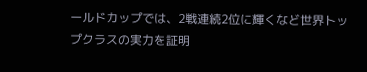ールドカップでは、2戦連続2位に輝くなど世界トップクラスの実力を証明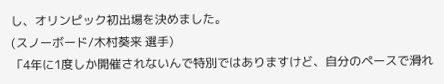し、オリンピック初出場を決めました。
(スノーボード/木村葵来 選手)
「4年に1度しか開催されないんで特別ではありますけど、自分のペースで滑れ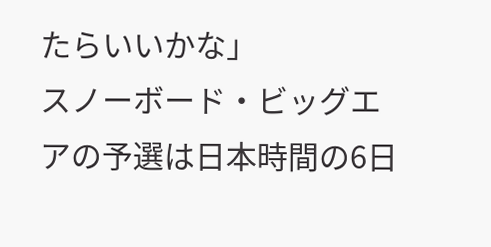たらいいかな」
スノーボード・ビッグエアの予選は日本時間の6日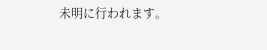未明に行われます。